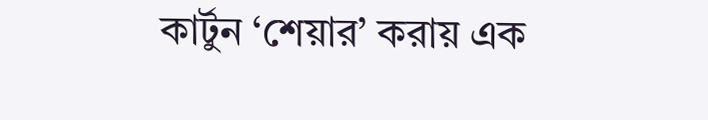কার্টুন ‘শেয়ার’ করায় এক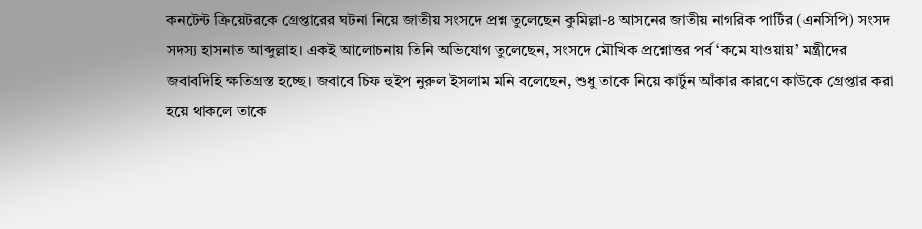কনটেন্ট ক্রিয়েটরকে গ্রেপ্তারের ঘটনা নিয়ে জাতীয় সংসদে প্রশ্ন তুলেছেন কুমিল্লা-৪ আসনের জাতীয় নাগরিক পার্টির (এনসিপি) সংসদ সদস্য হাসনাত আব্দুল্লাহ। একই আলোচনায় তিনি অভিযোগ তুলেছেন, সংসদে মৌখিক প্রশ্নোত্তর পর্ব ‘কমে যাওয়ায়’ মন্ত্রীদের জবাবদিহি ক্ষতিগ্রস্ত হচ্ছে। জবাবে চিফ হুইপ নুরুল ইসলাম মনি বলেছেন, শুধু তাকে নিয়ে কার্টুন আঁকার কারণে কাউকে গ্রেপ্তার করা হয়ে থাকলে তাকে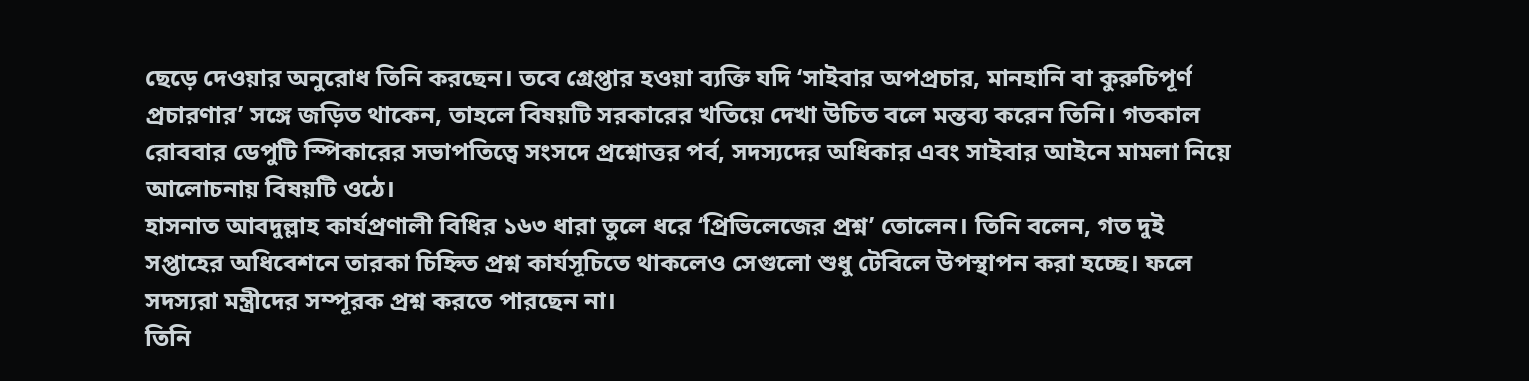ছেড়ে দেওয়ার অনুরোধ তিনি করছেন। তবে গ্রেপ্তার হওয়া ব্যক্তি যদি ‘সাইবার অপপ্রচার, মানহানি বা কুরুচিপূর্ণ প্রচারণার’ সঙ্গে জড়িত থাকেন, তাহলে বিষয়টি সরকারের খতিয়ে দেখা উচিত বলে মন্তব্য করেন তিনি। গতকাল রোববার ডেপুটি স্পিকারের সভাপতিত্বে সংসদে প্রশ্নোত্তর পর্ব, সদস্যদের অধিকার এবং সাইবার আইনে মামলা নিয়ে আলোচনায় বিষয়টি ওঠে।
হাসনাত আবদুল্লাহ কার্যপ্রণালী বিধির ১৬৩ ধারা তুলে ধরে ‘প্রিভিলেজের প্রশ্ন’ তোলেন। তিনি বলেন, গত দুই সপ্তাহের অধিবেশনে তারকা চিহ্নিত প্রশ্ন কার্যসূচিতে থাকলেও সেগুলো শুধু টেবিলে উপস্থাপন করা হচ্ছে। ফলে সদস্যরা মন্ত্রীদের সম্পূরক প্রশ্ন করতে পারছেন না।
তিনি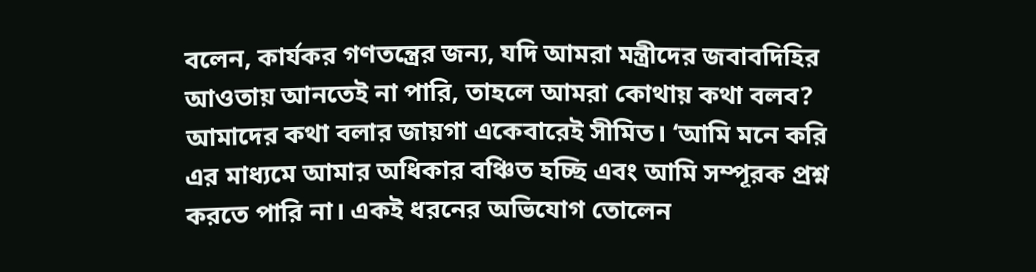বলেন, কার্যকর গণতন্ত্রের জন্য, যদি আমরা মন্ত্রীদের জবাবদিহির আওতায় আনতেই না পারি, তাহলে আমরা কোথায় কথা বলব? আমাদের কথা বলার জায়গা একেবারেই সীমিত। ‘আমি মনে করি এর মাধ্যমে আমার অধিকার বঞ্চিত হচ্ছি এবং আমি সম্পূরক প্রশ্ন করতে পারি না। একই ধরনের অভিযোগ তোলেন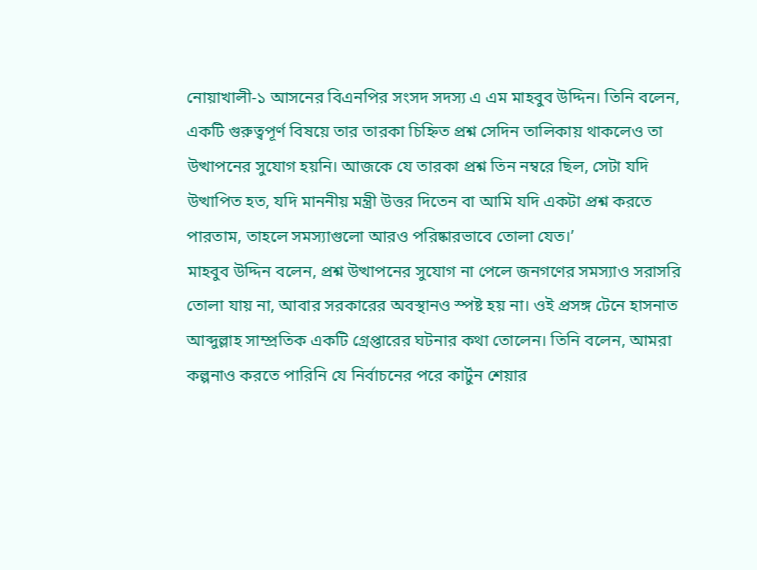নোয়াখালী-১ আসনের বিএনপির সংসদ সদস্য এ এম মাহবুব উদ্দিন। তিনি বলেন, একটি গুরুত্বপূর্ণ বিষয়ে তার তারকা চিহ্নিত প্রশ্ন সেদিন তালিকায় থাকলেও তা উত্থাপনের সুযোগ হয়নি। আজকে যে তারকা প্রশ্ন তিন নম্বরে ছিল, সেটা যদি উত্থাপিত হত, যদি মাননীয় মন্ত্রী উত্তর দিতেন বা আমি যদি একটা প্রশ্ন করতে পারতাম, তাহলে সমস্যাগুলো আরও পরিষ্কারভাবে তোলা যেত।’
মাহবুব উদ্দিন বলেন, প্রশ্ন উত্থাপনের সুযোগ না পেলে জনগণের সমস্যাও সরাসরি তোলা যায় না, আবার সরকারের অবস্থানও স্পষ্ট হয় না। ওই প্রসঙ্গ টেনে হাসনাত আব্দুল্লাহ সাম্প্রতিক একটি গ্রেপ্তারের ঘটনার কথা তোলেন। তিনি বলেন, আমরা কল্পনাও করতে পারিনি যে নির্বাচনের পরে কার্টুন শেয়ার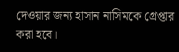দেওয়ার জন্য হাসান নাসিমকে গ্রেপ্তার করা হবে।